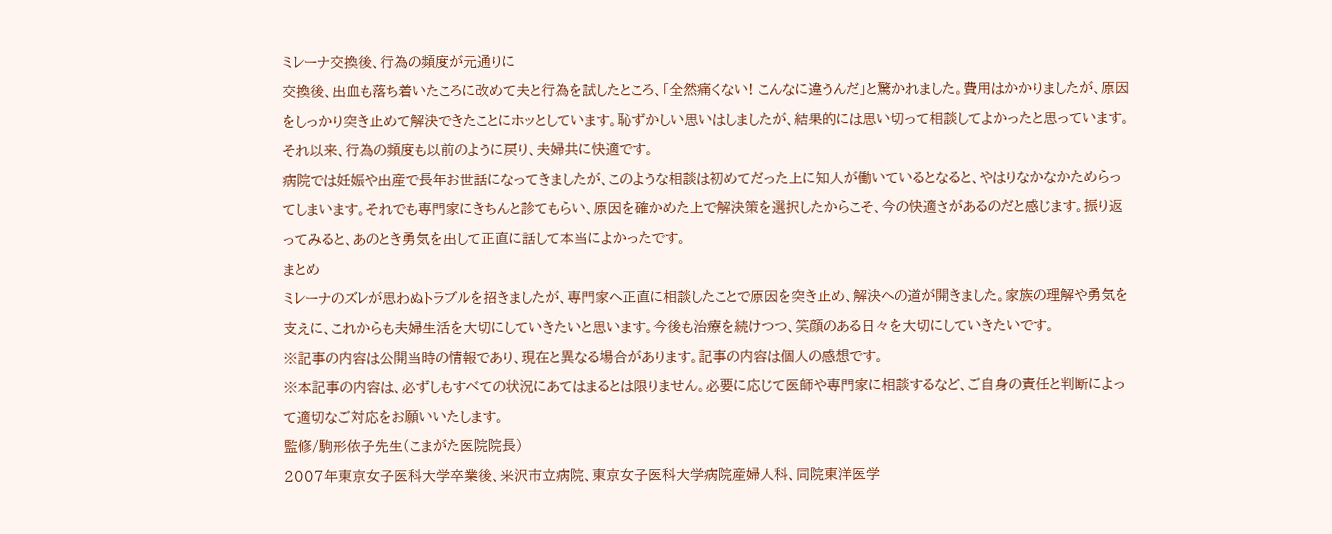ミレーナ交換後、行為の頻度が元通りに
交換後、出血も落ち着いたころに改めて夫と行為を試したところ、「全然痛くない! こんなに違うんだ」と驚かれました。費用はかかりましたが、原因をしっかり突き止めて解決できたことにホッとしています。恥ずかしい思いはしましたが、結果的には思い切って相談してよかったと思っています。それ以来、行為の頻度も以前のように戻り、夫婦共に快適です。
病院では妊娠や出産で長年お世話になってきましたが、このような相談は初めてだった上に知人が働いているとなると、やはりなかなかためらってしまいます。それでも専門家にきちんと診てもらい、原因を確かめた上で解決策を選択したからこそ、今の快適さがあるのだと感じます。振り返ってみると、あのとき勇気を出して正直に話して本当によかったです。
まとめ
ミレーナのズレが思わぬトラブルを招きましたが、専門家へ正直に相談したことで原因を突き止め、解決への道が開きました。家族の理解や勇気を支えに、これからも夫婦生活を大切にしていきたいと思います。今後も治療を続けつつ、笑顔のある日々を大切にしていきたいです。
※記事の内容は公開当時の情報であり、現在と異なる場合があります。記事の内容は個人の感想です。
※本記事の内容は、必ずしもすべての状況にあてはまるとは限りません。必要に応じて医師や専門家に相談するなど、ご自身の責任と判断によって適切なご対応をお願いいたします。
監修/駒形依子先生(こまがた医院院長)
2007年東京女子医科大学卒業後、米沢市立病院、東京女子医科大学病院産婦人科、同院東洋医学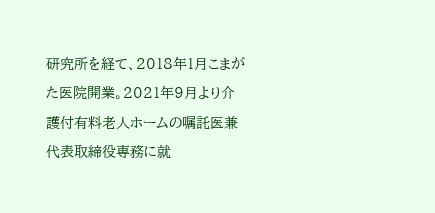研究所を経て、2018年1月こまがた医院開業。2021年9月より介護付有料老人ホームの嘱託医兼代表取締役専務に就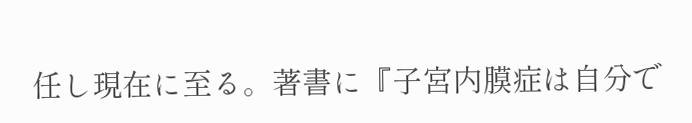任し現在に至る。著書に『子宮内膜症は自分で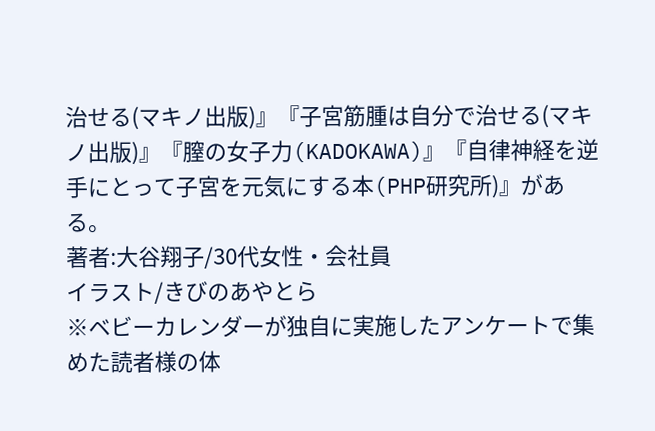治せる(マキノ出版)』『子宮筋腫は自分で治せる(マキノ出版)』『膣の女子力(KADOKAWA)』『自律神経を逆手にとって子宮を元気にする本(PHP研究所)』がある。
著者:大谷翔子/30代女性・会社員
イラスト/きびのあやとら
※ベビーカレンダーが独自に実施したアンケートで集めた読者様の体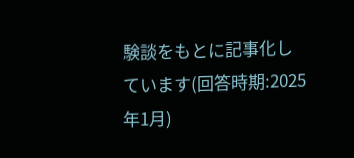験談をもとに記事化しています(回答時期:2025年1月)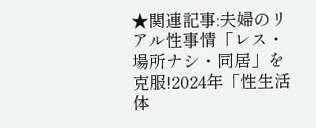★関連記事:夫婦のリアル性事情「レス・場所ナシ・同居」を克服!2024年「性生活体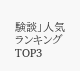験談」人気ランキングTOP3